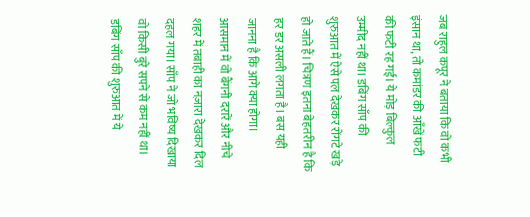जब राहुल कपूर ने बताया कि वो कभी इंसान था, तो कमांडर की आँखें फटी की फटी रह गईं। ये मोड़ बिल्कुल उम्मीद नहीं था। डबिंग साँप की शुरुआत में ऐसे पल देखकर रोंगटे खड़े हो जाते हैं। चित्रण इतना बेहतरीन है कि हर डर असली लगता है। बस यही जानना है कि आगे क्या होगा।
आसमान में वो बैंगनी दरारें और नीचे शहर में तबाही का नज़ारा देखकर दिल दहल गया। साँप ने जो भविष्य दिखाया वो किसी बुरे सपने से कम नहीं था। डबिंग साँप की शुरुआत में ये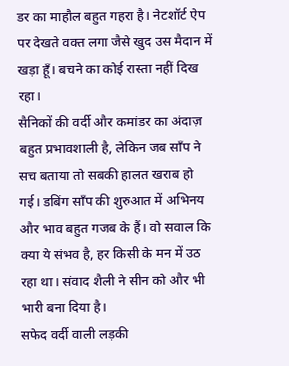डर का माहौल बहुत गहरा है। नेटशॉर्ट ऐप पर देखते वक्त लगा जैसे खुद उस मैदान में खड़ा हूँ। बचने का कोई रास्ता नहीं दिख रहा।
सैनिकों की वर्दी और कमांडर का अंदाज़ बहुत प्रभावशाली है, लेकिन जब साँप ने सच बताया तो सबकी हालत खराब हो गई। डबिंग साँप की शुरुआत में अभिनय और भाव बहुत गजब के हैं। वो सवाल कि क्या ये संभव है, हर किसी के मन में उठ रहा था। संवाद शैली ने सीन को और भी भारी बना दिया है।
सफेद वर्दी वाली लड़की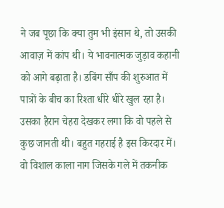ने जब पूछा कि क्या तुम भी इंसान थे, तो उसकी आवाज़ में कांप थी। ये भावनात्मक जुड़ाव कहानी को आगे बढ़ाता है। डबिंग साँप की शुरुआत में पात्रों के बीच का रिश्ता धीरे धीरे खुल रहा है। उसका हैरान चेहरा देखकर लगा कि वो पहले से कुछ जानती थी। बहुत गहराई है इस किरदार में।
वो विशाल काला नाग जिसके गले में तकनीक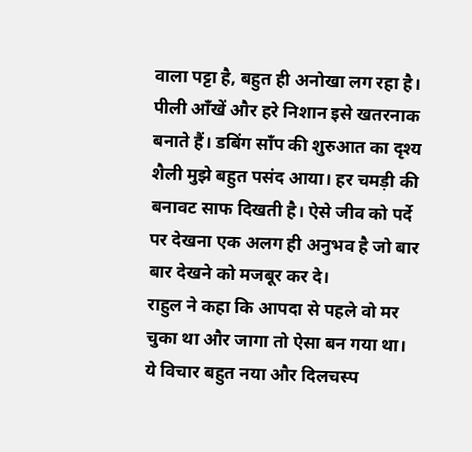वाला पट्टा है, बहुत ही अनोखा लग रहा है। पीली आँखें और हरे निशान इसे खतरनाक बनाते हैं। डबिंग साँप की शुरुआत का दृश्य शैली मुझे बहुत पसंद आया। हर चमड़ी की बनावट साफ दिखती है। ऐसे जीव को पर्दे पर देखना एक अलग ही अनुभव है जो बार बार देखने को मजबूर कर दे।
राहुल ने कहा कि आपदा से पहले वो मर चुका था और जागा तो ऐसा बन गया था। ये विचार बहुत नया और दिलचस्प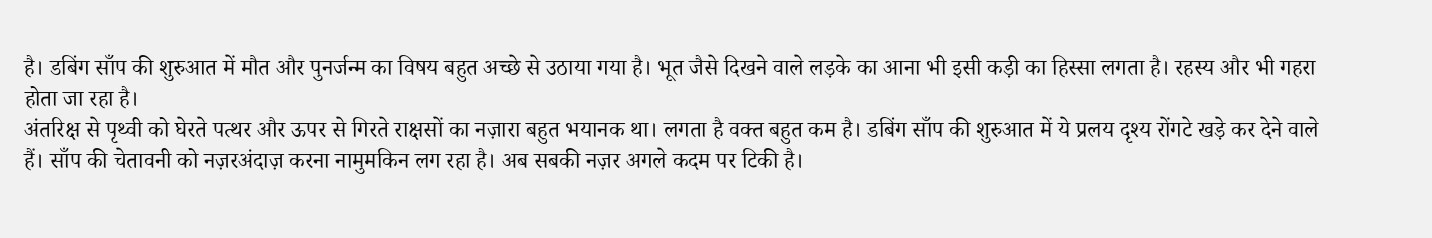है। डबिंग साँप की शुरुआत में मौत और पुनर्जन्म का विषय बहुत अच्छे से उठाया गया है। भूत जैसे दिखने वाले लड़के का आना भी इसी कड़ी का हिस्सा लगता है। रहस्य और भी गहरा होता जा रहा है।
अंतरिक्ष से पृथ्वी को घेरते पत्थर और ऊपर से गिरते राक्षसों का नज़ारा बहुत भयानक था। लगता है वक्त बहुत कम है। डबिंग साँप की शुरुआत में ये प्रलय दृश्य रोंगटे खड़े कर देने वाले हैं। साँप की चेतावनी को नज़रअंदाज़ करना नामुमकिन लग रहा है। अब सबकी नज़र अगले कदम पर टिकी है।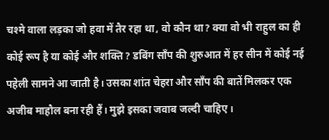चश्मे वाला लड़का जो हवा में तैर रहा था, वो कौन था? क्या वो भी राहुल का ही कोई रूप है या कोई और शक्ति? डबिंग साँप की शुरुआत में हर सीन में कोई नई पहेली सामने आ जाती है। उसका शांत चेहरा और साँप की बातें मिलकर एक अजीब माहौल बना रही हैं। मुझे इसका जवाब जल्दी चाहिए।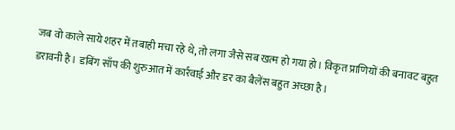जब वो काले साये शहर में तबाही मचा रहे थे, तो लगा जैसे सब खत्म हो गया हो। विकृत प्राणियों की बनावट बहुत डरावनी है। डबिंग साँप की शुरुआत में कार्रवाई और डर का बैलेंस बहुत अच्छा है।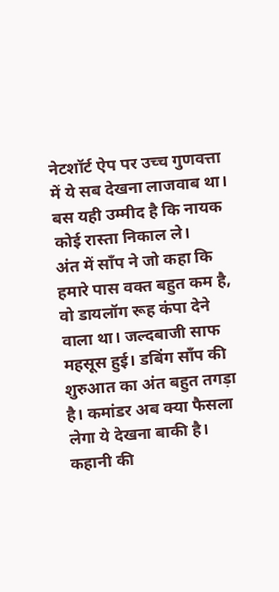नेटशॉर्ट ऐप पर उच्च गुणवत्ता में ये सब देखना लाजवाब था। बस यही उम्मीद है कि नायक कोई रास्ता निकाल ले।
अंत में साँप ने जो कहा कि हमारे पास वक्त बहुत कम है, वो डायलॉग रूह कंपा देने वाला था। जल्दबाजी साफ महसूस हुई। डबिंग साँप की शुरुआत का अंत बहुत तगड़ा है। कमांडर अब क्या फैसला लेगा ये देखना बाकी है। कहानी की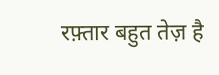रफ़्तार बहुत तेज़ है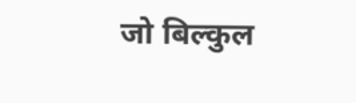जो बिल्कुल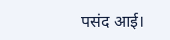पसंद आई।